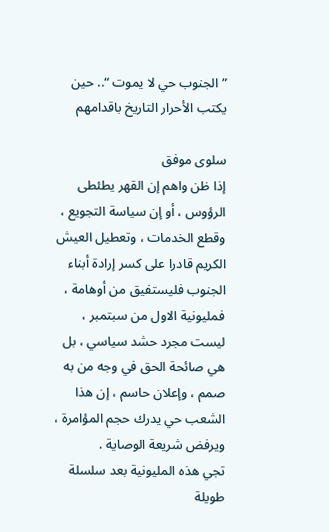” الجنوب حي لا يموت “.. حين يكتب الأحرار التاريخ باقدامهم

سلوى موفق
إذا ظن واهم إن القهر يطئطى الرؤوس ، أو إن سياسة التجويع ، وقطع الخدمات ، وتعطيل العيش الكريم قادرا على كسر إرادة أبناء الجنوب فليستفيق من أوهامة ، فمليونية الاول من سبتمبر ، ليست مجرد حشد سياسي ، بل هي صائحة الحق في وجه من به صمم ، وإعلان حاسم ، إن هذا الشعب حي يدرك حجم المؤامرة ، ويرفض شريعة الوصاية .
تجي هذه المليونية بعد سلسلة طويلة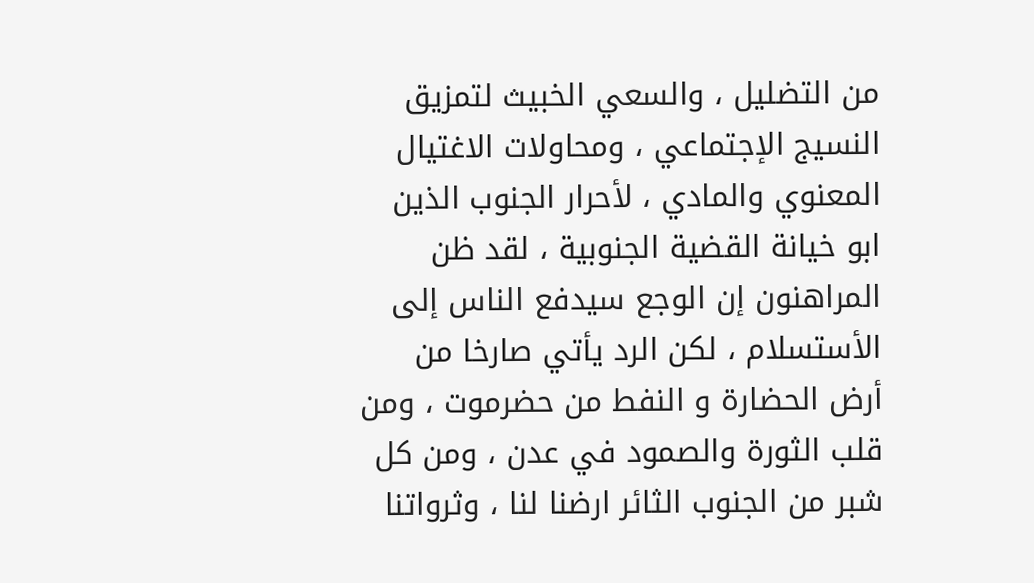من التضليل ، والسعي الخبيث لتمزيق النسيج الإجتماعي ، ومحاولات الاغتيال المعنوي والمادي ، لأحرار الجنوب الذين ابو خيانة القضية الجنوبية ، لقد ظن المراهنون إن الوجع سيدفع الناس إلى الأستسلام ، لكن الرد يأتي صارخا من أرض الحضارة و النفط من حضرموت ، ومن قلب الثورة والصمود في عدن ، ومن كل شبر من الجنوب الثائر ارضنا لنا ، وثرواتنا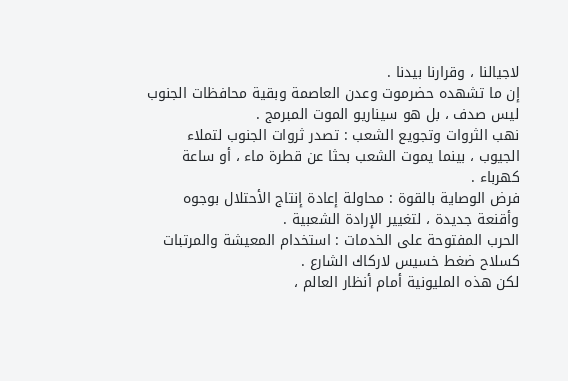لاجيالنا ، وقرارنا بيدنا .
إن ما تشهده حضرموت وعدن العاصمة وبقية محافظات الجنوب ليس صدف ، بل هو سيناريو الموت المبرمج .
نهب الثروات وتجويع الشعب : تصدر ثروات الجنوب لتملاء الجيوب ، بينما يموت الشعب بحثا عن قطرة ماء ، أو ساعة كهرباء .
فرض الوصاية بالقوة : محاولة إعادة إنتاج الأحتلال بوجوه وأقنعة جديدة ، لتغيير الإرادة الشعبية .
الحرب المفتوحة على الخدمات : استخدام المعيشة والمرتبات كسلاح ضغط خسيس لاركاك الشارع .
لكن هذه المليونية أمام أنظار العالم ،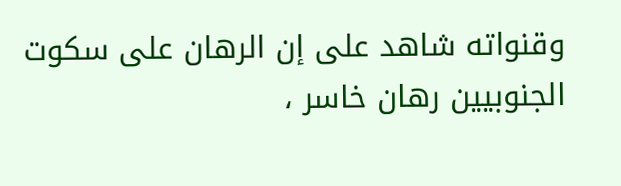وقنواته شاهد على إن الرهان على سكوت الجنوبيين رهان خاسر ،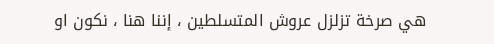هي صرخة تزلزل عروش المتسلطين ، إننا هنا ، نكون او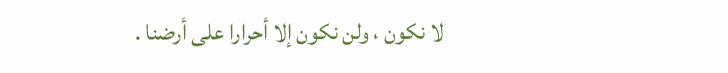لا نكون ، ولن نكون إلا أحرارا على أرضنا .